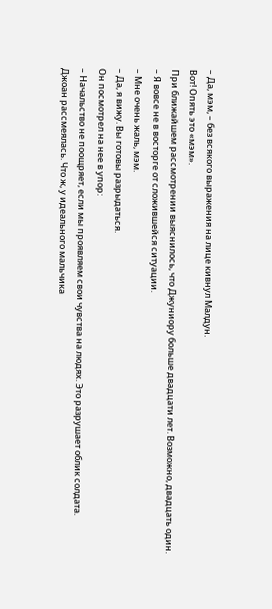– Да, мэм, – без всякого выражения на лице кивнул Малдун.
Вот! Опять это «мэм».
При ближайшем рассмотрении выяснилось, что Джуниору больше двадцати лет. Возможно, двадцать один.
– Я вовсе не в восторге от сложившейся ситуации.
– Мне очень жаль, мэм.
– Да, я вижу. Вы готовы разрыдаться.
Он посмотрел на нее в упор:
– Начальство не поощряет, если мы проявляем свои чувства на людях. Это разрушает облик солдата.
Джоан рассмеялась. Что ж, у идеального мальчика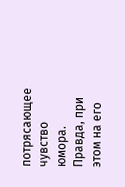потрясающее чувство юмора. Правда, при этом на его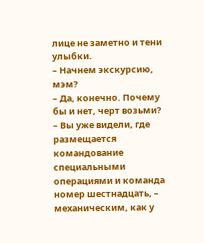лице не заметно и тени улыбки.
– Начнем экскурсию, мэм?
– Да, конечно. Почему бы и нет, черт возьми?
– Вы уже видели, где размещается командование специальными операциями и команда номер шестнадцать, – механическим, как у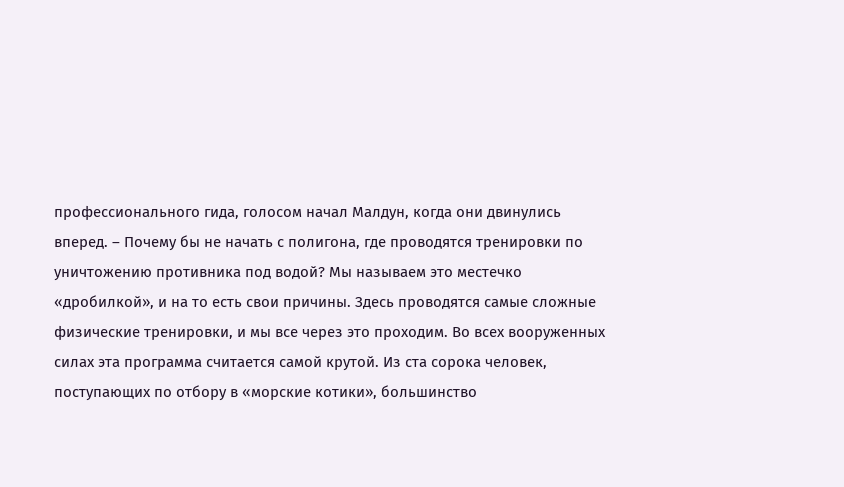профессионального гида, голосом начал Малдун, когда они двинулись вперед. – Почему бы не начать с полигона, где проводятся тренировки по уничтожению противника под водой? Мы называем это местечко «дробилкой», и на то есть свои причины. Здесь проводятся самые сложные физические тренировки, и мы все через это проходим. Во всех вооруженных силах эта программа считается самой крутой. Из ста сорока человек, поступающих по отбору в «морские котики», большинство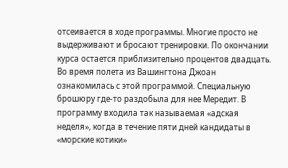отсеивается в ходе программы. Многие просто не выдерживают и бросают тренировки. По окончании курса остается приблизительно процентов двадцать.
Во время полета из Вашингтона Джоан ознакомилась с этой программой. Специальную брошюру где-то раздобыла для нее Мередит. В программу входила так называемая «адская неделя», когда в течение пяти дней кандидаты в «морские котики»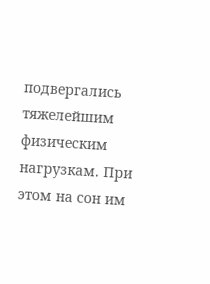подвергались тяжелейшим физическим нагрузкам. При этом на сон им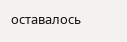оставалось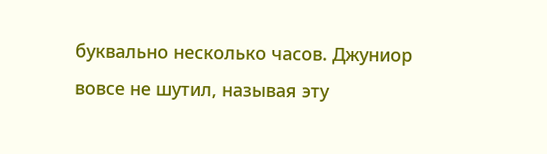буквально несколько часов. Джуниор вовсе не шутил, называя эту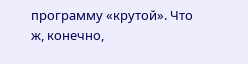программу «крутой». Что ж, конечно,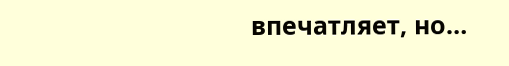впечатляет, но…